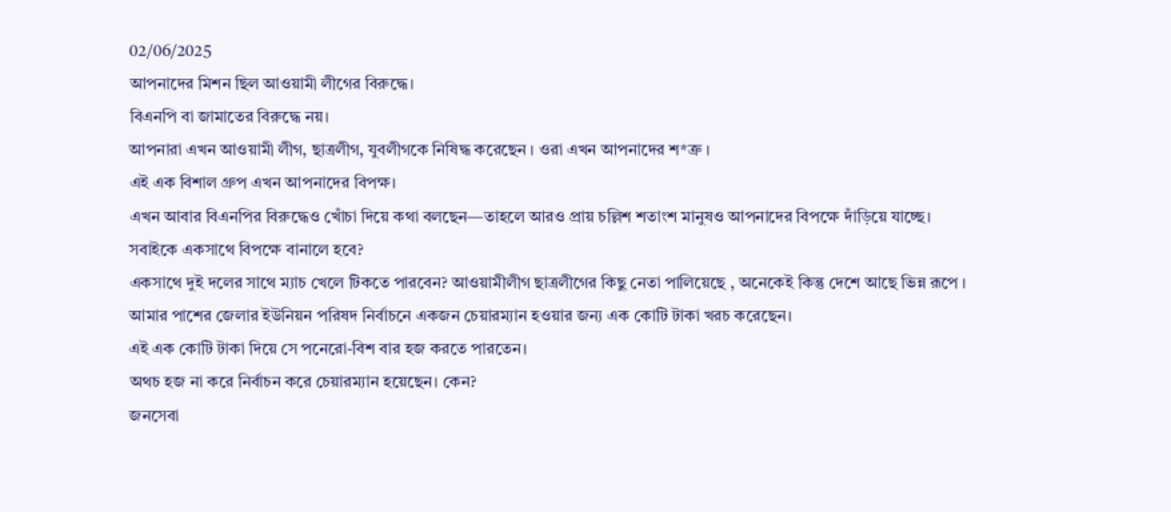02/06/2025
আপনাদের মিশন ছিল আওয়ামী লীগের বিরুদ্ধে।
বিএনপি বা জামাতের বিরুদ্ধে নয়।
আপনারা এখন আওয়ামী লীগ, ছাত্রলীগ, যুবলীগকে নিষিদ্ধ করেছেন । ওরা এখন আপনাদের শ*ত্রু ।
এই এক বিশাল গ্রুপ এখন আপনাদের বিপক্ষ।
এখন আবার বিএনপির বিরুদ্ধেও খোঁচা দিয়ে কথা বলছেন—তাহলে আরও প্রায় চল্লিশ শতাংশ মানুষও আপনাদের বিপক্ষে দাঁড়িয়ে যাচ্ছে।
সবাইকে একসাথে বিপক্ষে বানালে হবে?
একসাথে দুই দলের সাথে ম্যাচ খেলে টিকতে পারবেন? আওয়ামীলীগ ছাত্রলীগের কিছু নেতা পালিয়েছে , অনেকেই কিন্তু দেশে আছে ভিন্ন রূপে ।
আমার পাশের জেলার ইউনিয়ন পরিষদ নির্বাচনে একজন চেয়ারম্যান হওয়ার জন্য এক কোটি টাকা খরচ করেছেন।
এই এক কোটি টাকা দিয়ে সে পনেরো-বিশ বার হজ করতে পারতেন।
অথচ হজ না করে নির্বাচন করে চেয়ারম্যান হয়েছেন। কেন?
জনসেবা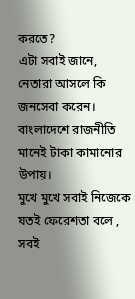করতে?
এটা সবাই জানে, নেতারা আসলে কি জনসেবা করেন।
বাংলাদেশে রাজনীতি মানেই টাকা কামানোর উপায়।
মুখে মুখে সবাই নিজেকে যতই ফেরেশতা বলে , সবই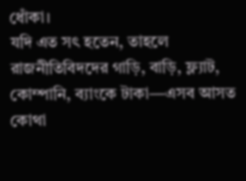ধোঁকা।
যদি এত সৎ হতেন, তাহলে রাজনীতিবিদদের গাড়ি, বাড়ি, ফ্ল্যাট, কোম্পানি, ব্যাংকে টাকা—এসব আসত কোথা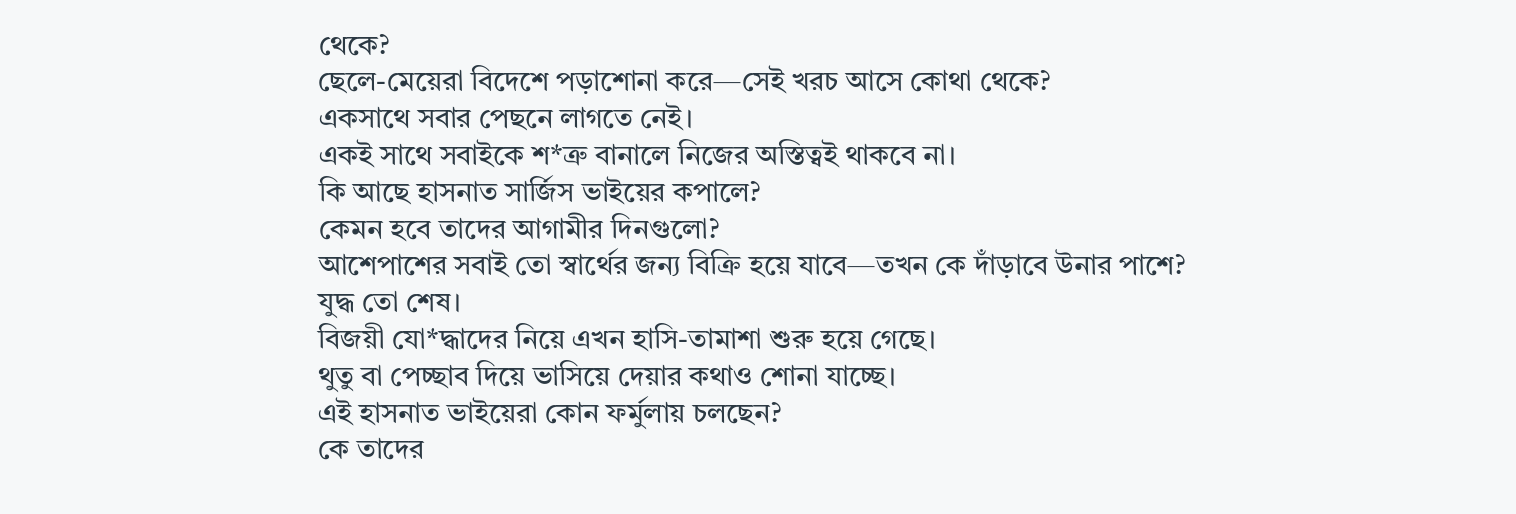থেকে?
ছেলে-মেয়েরা বিদেশে পড়াশোনা করে—সেই খরচ আসে কোথা থেকে?
একসাথে সবার পেছনে লাগতে নেই।
একই সাথে সবাইকে শ*ত্রু বানালে নিজের অস্তিত্বই থাকবে না।
কি আছে হাসনাত সার্জিস ভাইয়ের কপালে?
কেমন হবে তাদের আগামীর দিনগুলো?
আশেপাশের সবাই তো স্বার্থের জন্য বিক্রি হয়ে যাবে—তখন কে দাঁড়াবে উনার পাশে?
যুদ্ধ তো শেষ।
বিজয়ী যো*দ্ধাদের নিয়ে এখন হাসি-তামাশা শুরু হয়ে গেছে।
থুতু বা পেচ্ছাব দিয়ে ভাসিয়ে দেয়ার কথাও শোনা যাচ্ছে।
এই হাসনাত ভাইয়েরা কোন ফর্মুলায় চলছেন?
কে তাদের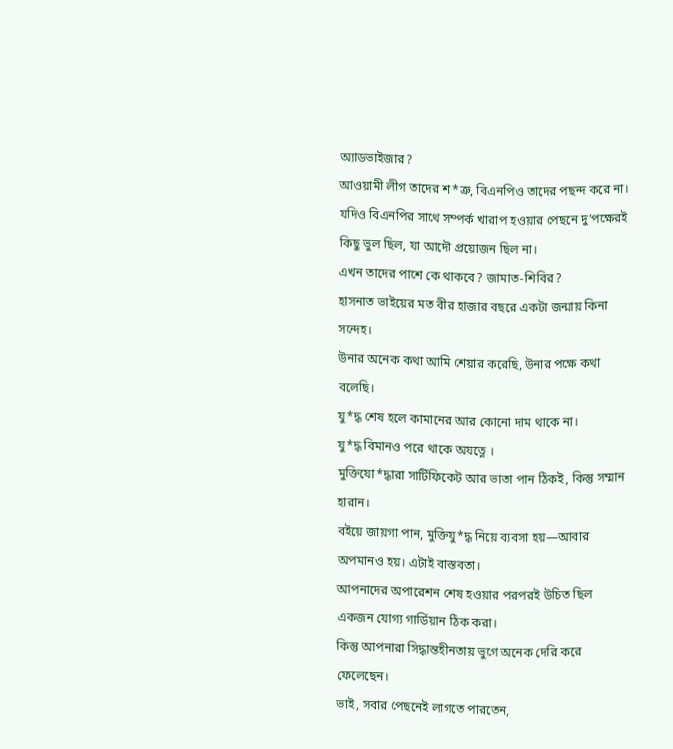অ্যাডভাইজার?
আওয়ামী লীগ তাদের শ*ত্রু, বিএনপিও তাদের পছন্দ করে না।
যদিও বিএনপির সাথে সম্পর্ক খারাপ হওয়ার পেছনে দু’পক্ষেরই কিছু ভুল ছিল, যা আদৌ প্রয়োজন ছিল না।
এখন তাদের পাশে কে থাকবে? জামাত-শিবির?
হাসনাত ভাইয়ের মত বীর হাজার বছরে একটা জন্মায় কিনা সন্দেহ।
উনার অনেক কথা আমি শেয়ার করেছি, উনার পক্ষে কথা বলেছি।
যু*দ্ধ শেষ হলে কামানের আর কোনো দাম থাকে না।
যু*দ্ধ বিমানও পরে থাকে অযত্নে ।
মুক্তিযো*দ্ধারা সার্টিফিকেট আর ভাতা পান ঠিকই, কিন্তু সম্মান হারান।
বইয়ে জায়গা পান, মুক্তিযু*দ্ধ নিয়ে ব্যবসা হয়—আবার অপমানও হয়। এটাই বাস্তবতা।
আপনাদের অপারেশন শেষ হওয়ার পরপরই উচিত ছিল একজন যোগ্য গার্ডিয়ান ঠিক করা।
কিন্তু আপনারা সিদ্ধান্তহীনতায় ভুগে অনেক দেরি করে ফেলেছেন।
ভাই, সবার পেছনেই লাগতে পারতেন,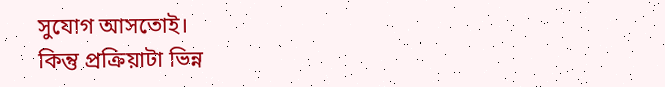সুযোগ আসতোই।
কিন্তু প্রক্রিয়াটা ভিন্ন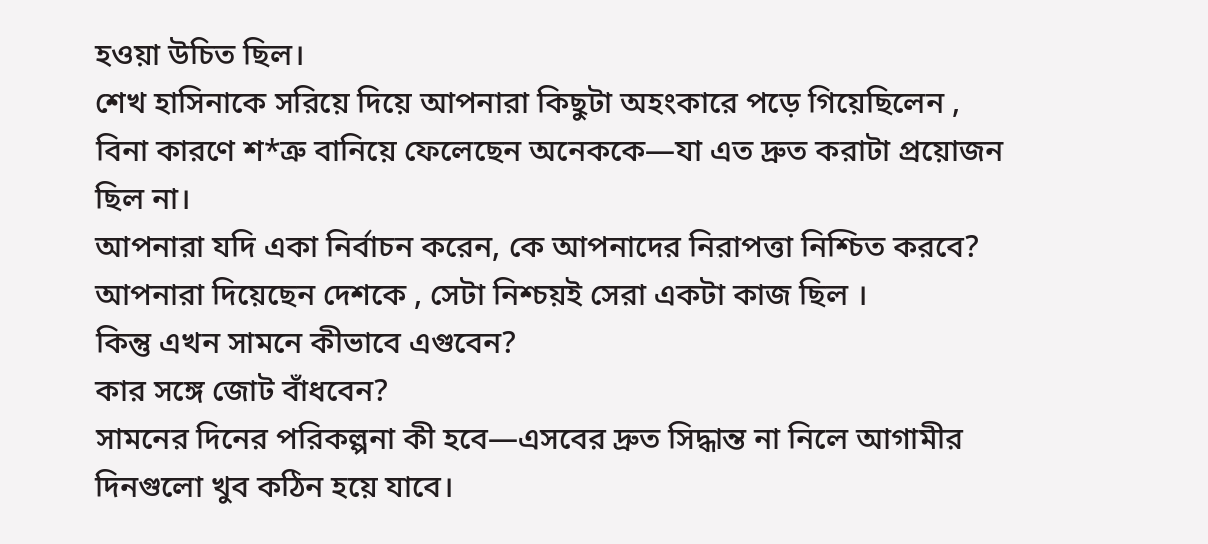হওয়া উচিত ছিল।
শেখ হাসিনাকে সরিয়ে দিয়ে আপনারা কিছুটা অহংকারে পড়ে গিয়েছিলেন ,
বিনা কারণে শ*ত্রু বানিয়ে ফেলেছেন অনেককে—যা এত দ্রুত করাটা প্রয়োজন ছিল না।
আপনারা যদি একা নির্বাচন করেন, কে আপনাদের নিরাপত্তা নিশ্চিত করবে?
আপনারা দিয়েছেন দেশকে , সেটা নিশ্চয়ই সেরা একটা কাজ ছিল ।
কিন্তু এখন সামনে কীভাবে এগুবেন?
কার সঙ্গে জোট বাঁধবেন?
সামনের দিনের পরিকল্পনা কী হবে—এসবের দ্রুত সিদ্ধান্ত না নিলে আগামীর দিনগুলো খুব কঠিন হয়ে যাবে।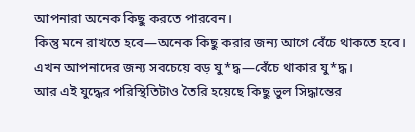আপনারা অনেক কিছু করতে পারবেন।
কিন্তু মনে রাখতে হবে—অনেক কিছু করার জন্য আগে বেঁচে থাকতে হবে।
এখন আপনাদের জন্য সবচেয়ে বড় যু*দ্ধ—বেঁচে থাকার যু*দ্ধ।
আর এই যুদ্ধের পরিস্থিতিটাও তৈরি হয়েছে কিছু ভুল সিদ্ধান্তের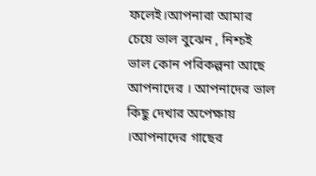ফলেই।আপনারা আমার চেয়ে ভাল বুঝেন , নিশ্চই ভাল কোন পরিকল্পনা আছে আপনাদের । আপনাদের ভাল কিছু দেখার অপেক্ষায় ।আপনাদের গাছের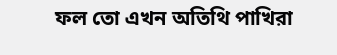ফল তো এখন অতিথি পাখিরা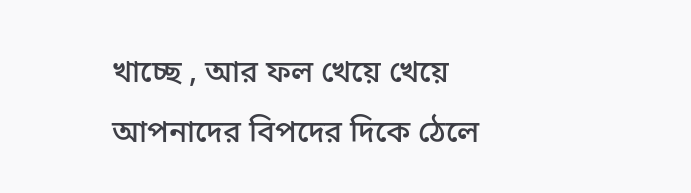খাচ্ছে , আর ফল খেয়ে খেয়ে আপনাদের বিপদের দিকে ঠেলে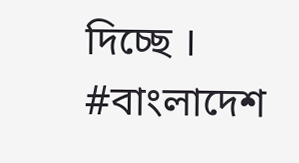দিচ্ছে ।
#বাংলাদেশ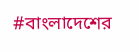#বাংলাদেশের